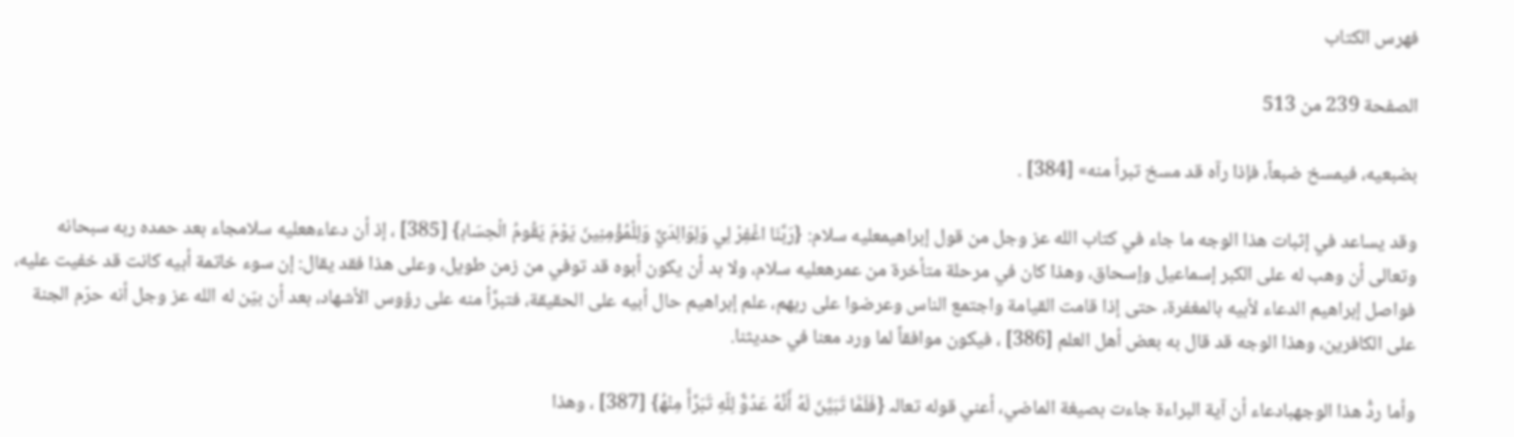فهرس الكتاب

الصفحة 239 من 513

بضبعيه، فيمسخ ضبعاً، فإذا رآه قد مسخ تبرأ منه» [384] .

وقد يساعد في إثبات هذا الوجه ما جاء في كتاب الله عز وجل من قول إبراهيم‍عليه سلام: {رَبَّنَا اغْفِرْ لِي وَلِوَالِدَيَّ وَلِلْمُؤْمِنِينَ يَوْمَ يَقُومُ الْحِسَاب‍} [385] ، إذ أن دعاءه‍عليه سلامجاء بعد حمده ربه سبحانه وتعالى أن وهب له على الكبر إسماعيل وإسحاق، وهذا كان في مرحلة متأخرة من عمره‍عليه سلام، ولا بد أن يكون أبوه قد توفي من زمن طويل، وعلى هذا فقد يقال: إن سوء خاتمة أبيه كانت قد خفيت عليه، فواصل إبراهيم الدعاء لأبيه بالمغفرة، حتى إذا قامت القيامة واجتمع الناس وعرضوا على ربهم، علم إبراهيم حال أبيه على الحقيقة، فتبرَّأ منه على رؤوس الأشهاد، بعد أن بيّن له الله عز وجل أنه حرّم الجنة على الكافرين، وهذا الوجه قد قال به بعض أهل العلم [386] ، فيكون موافقاً لما ورد معنا في حديثنا.

وأما ردُّ هذا الوجهبادعاء أن آية البراءة جاءت بصيغة الماضي، أعني قوله تعالى‍ {فَلَمَّا تَبَيَّنَ لَهُ أَنَّهُ عَدُوٌّ لِلّهِ تَبَرَّأَ مِنْهُ‍} [387] ، وهذا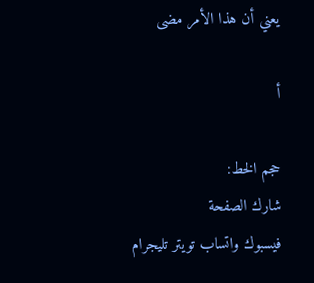يعني أن هذا الأمر مضى

أ

حجم الخط:
شارك الصفحة
فيسبوك واتساب تويتر تليجرام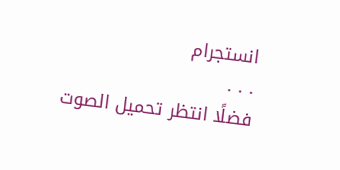انستجرام
. . .
فضلًا انتظر تحميل الصوت